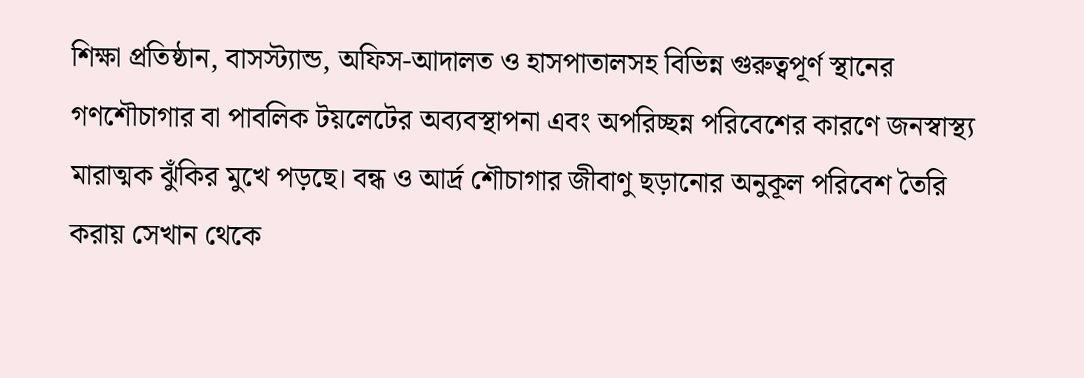শিক্ষা প্রতিষ্ঠান, বাসস্ট্যান্ড, অফিস-আদালত ও হাসপাতালসহ বিভিন্ন গুরুত্বপূর্ণ স্থানের গণশৌচাগার বা পাবলিক টয়লেটের অব্যবস্থাপনা এবং অপরিচ্ছন্ন পরিবেশের কারণে জনস্বাস্থ্য মারাত্মক ঝুঁকির মুখে পড়ছে। বন্ধ ও আর্দ্র শৌচাগার জীবাণু ছড়ানোর অনুকূল পরিবেশ তৈরি করায় সেখান থেকে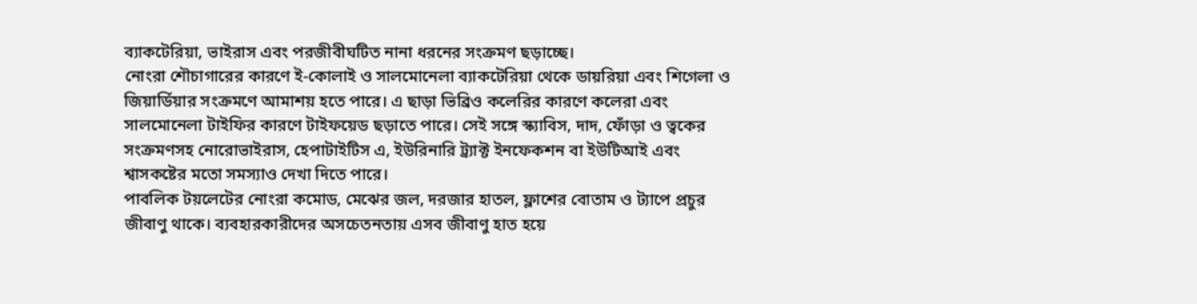ব্যাকটেরিয়া, ভাইরাস এবং পরজীবীঘটিত নানা ধরনের সংক্রমণ ছড়াচ্ছে।
নোংরা শৌচাগারের কারণে ই-কোলাই ও সালমোনেলা ব্যাকটেরিয়া থেকে ডায়রিয়া এবং শিগেলা ও জিয়ার্ডিয়ার সংক্রমণে আমাশয় হতে পারে। এ ছাড়া ভিব্রিও কলেরির কারণে কলেরা এবং সালমোনেলা টাইফির কারণে টাইফয়েড ছড়াতে পারে। সেই সঙ্গে স্ক্যাবিস, দাদ, ফোঁড়া ও ত্বকের সংক্রমণসহ নোরোভাইরাস, হেপাটাইটিস এ, ইউরিনারি ট্র্যাক্ট ইনফেকশন বা ইউটিআই এবং শ্বাসকষ্টের মতো সমস্যাও দেখা দিতে পারে।
পাবলিক টয়লেটের নোংরা কমোড, মেঝের জল, দরজার হাতল, ফ্লাশের বোতাম ও ট্যাপে প্রচুর জীবাণু থাকে। ব্যবহারকারীদের অসচেতনতায় এসব জীবাণু হাত হয়ে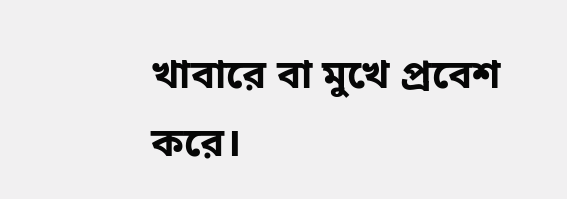খাবারে বা মুখে প্রবেশ করে।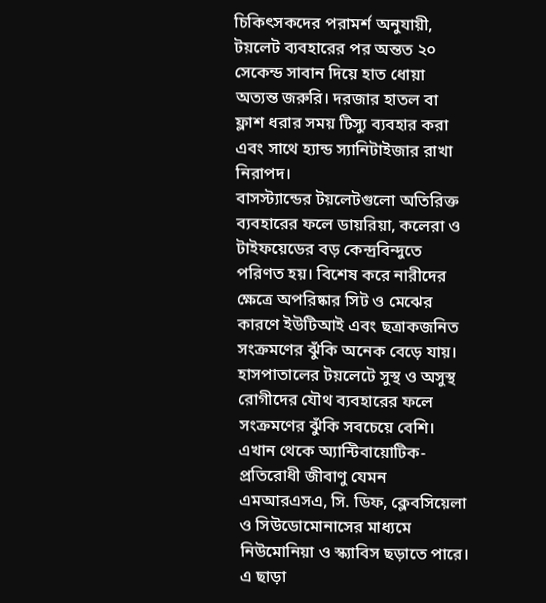চিকিৎসকদের পরামর্শ অনুযায়ী, টয়লেট ব্যবহারের পর অন্তত ২০ সেকেন্ড সাবান দিয়ে হাত ধোয়া অত্যন্ত জরুরি। দরজার হাতল বা ফ্লাশ ধরার সময় টিস্যু ব্যবহার করা এবং সাথে হ্যান্ড স্যানিটাইজার রাখা নিরাপদ।
বাসস্ট্যান্ডের টয়লেটগুলো অতিরিক্ত ব্যবহারের ফলে ডায়রিয়া, কলেরা ও টাইফয়েডের বড় কেন্দ্রবিন্দুতে পরিণত হয়। বিশেষ করে নারীদের ক্ষেত্রে অপরিষ্কার সিট ও মেঝের কারণে ইউটিআই এবং ছত্রাকজনিত সংক্রমণের ঝুঁকি অনেক বেড়ে যায়।
হাসপাতালের টয়লেটে সুস্থ ও অসুস্থ রোগীদের যৌথ ব্যবহারের ফলে সংক্রমণের ঝুঁকি সবচেয়ে বেশি। এখান থেকে অ্যান্টিবায়োটিক-প্রতিরোধী জীবাণু যেমন এমআরএসএ, সি. ডিফ, ক্লেবসিয়েলা ও সিউডোমোনাসের মাধ্যমে নিউমোনিয়া ও স্ক্যাবিস ছড়াতে পারে। এ ছাড়া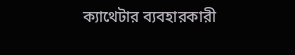ক্যাথেটার ব্যবহারকারী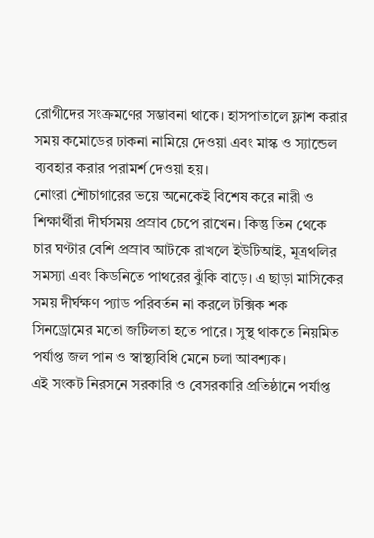রোগীদের সংক্রমণের সম্ভাবনা থাকে। হাসপাতালে ফ্লাশ করার সময় কমোডের ঢাকনা নামিয়ে দেওয়া এবং মাস্ক ও স্যান্ডেল ব্যবহার করার পরামর্শ দেওয়া হয়।
নোংরা শৌচাগারের ভয়ে অনেকেই বিশেষ করে নারী ও শিক্ষার্থীরা দীর্ঘসময় প্রস্রাব চেপে রাখেন। কিন্তু তিন থেকে চার ঘণ্টার বেশি প্রস্রাব আটকে রাখলে ইউটিআই, মূত্রথলির সমস্যা এবং কিডনিতে পাথরের ঝুঁকি বাড়ে। এ ছাড়া মাসিকের সময় দীর্ঘক্ষণ প্যাড পরিবর্তন না করলে টক্সিক শক সিনড্রোমের মতো জটিলতা হতে পারে। সুস্থ থাকতে নিয়মিত পর্যাপ্ত জল পান ও স্বাস্থ্যবিধি মেনে চলা আবশ্যক।
এই সংকট নিরসনে সরকারি ও বেসরকারি প্রতিষ্ঠানে পর্যাপ্ত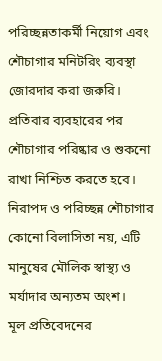পরিচ্ছন্নতাকর্মী নিয়োগ এবং শৌচাগার মনিটরিং ব্যবস্থা জোরদার করা জরুরি। প্রতিবার ব্যবহারের পর শৌচাগার পরিষ্কার ও শুকনো রাখা নিশ্চিত করতে হবে। নিরাপদ ও পরিচ্ছন্ন শৌচাগার কোনো বিলাসিতা নয়, এটি মানুষের মৌলিক স্বাস্থ্য ও মর্যাদার অন্যতম অংশ।
মূল প্রতিবেদনের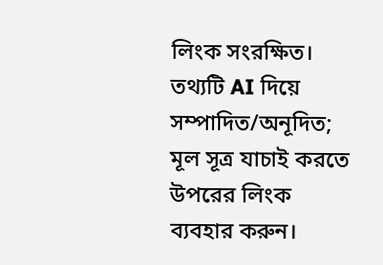লিংক সংরক্ষিত। তথ্যটি AI দিয়ে সম্পাদিত/অনূদিত; মূল সূত্র যাচাই করতে উপরের লিংক ব্যবহার করুন।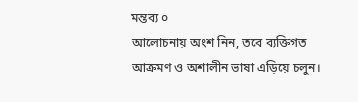মন্তব্য ০
আলোচনায় অংশ নিন, তবে ব্যক্তিগত আক্রমণ ও অশালীন ভাষা এড়িয়ে চলুন।